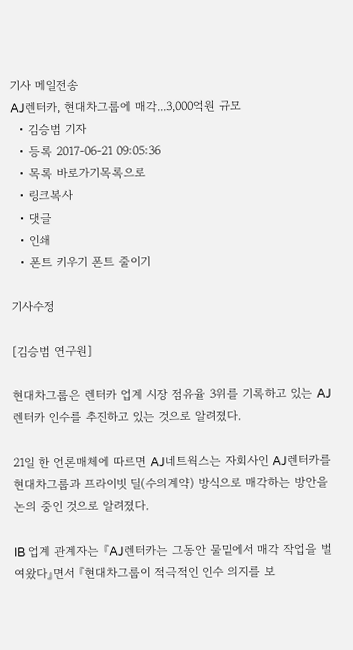기사 메일전송
AJ렌터카, 현대차그룹에 매각...3,000억원 규모
  • 김승범 기자
  • 등록 2017-06-21 09:05:36
  • 목록 바로가기목록으로
  • 링크복사
  • 댓글
  • 인쇄
  • 폰트 키우기 폰트 줄이기

기사수정

[김승범 연구원]

현대차그룹은 렌터카 업계 시장 점유율 3위를 기록하고 있는 AJ렌터카 인수를 추진하고 있는 것으로 알려졌다.

21일 한 언론매체에 따르면 AJ네트웍스는 자회사인 AJ렌터카를 현대차그룹과 프라이빗 딜(수의계약) 방식으로 매각하는 방안을 논의 중인 것으로 알려졌다.

IB 업계 관계자는 『AJ렌터카는 그동안 물밑에서 매각 작업을 벌여왔다』면서 『현대차그룹이 적극적인 인수 의지를 보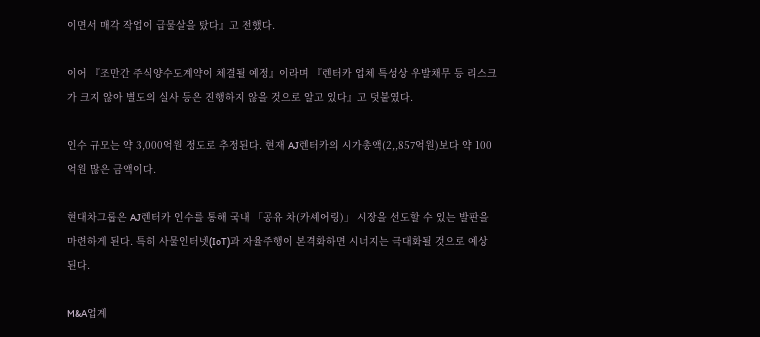이면서 매각 작업이 급물살을 탔다』고 전했다.

이어 『조만간 주식양수도계약이 체결될 예정』이라며 『렌터카 업체 특성상 우발채무 등 리스크가 크지 않아 별도의 실사 등은 진행하지 않을 것으로 알고 있다』고 덧붙였다.

인수 규모는 약 3,000억원 정도로 추정된다. 현재 AJ렌터카의 시가총액(2,,857억원)보다 약 100억원 많은 금액이다.

현대차그룹은 AJ렌터카 인수를 통해 국내 「공유 차(카셰어링)」 시장을 선도할 수 있는 발판을 마련하게 된다. 특히 사물인터넷(IoT)과 자율주행이 본격화하면 시너지는 극대화될 것으로 예상된다.

M&A업계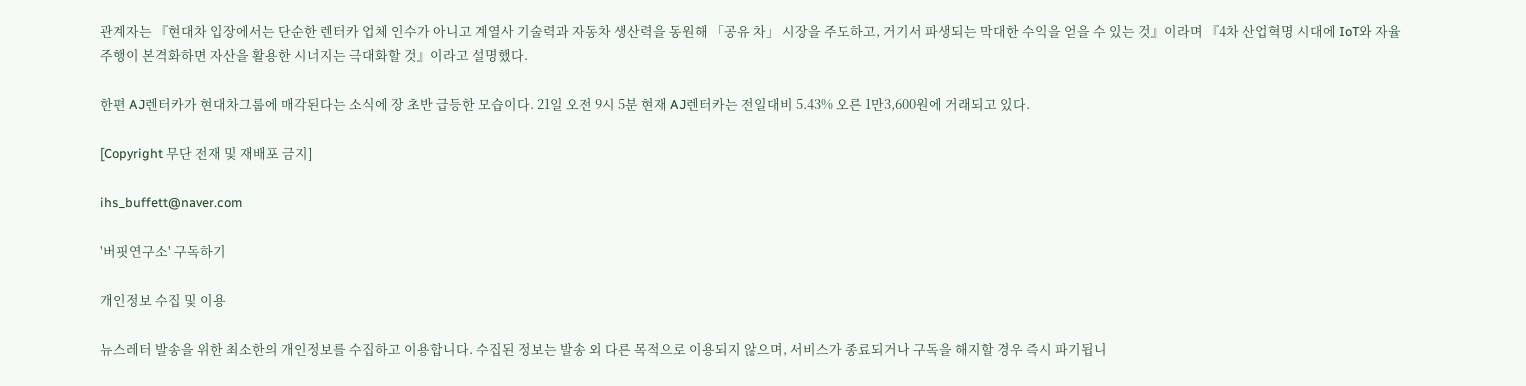관계자는 『현대차 입장에서는 단순한 렌터카 업체 인수가 아니고 계열사 기술력과 자동차 생산력을 동원해 「공유 차」 시장을 주도하고, 거기서 파생되는 막대한 수익을 얻을 수 있는 것』이라며 『4차 산업혁명 시대에 IoT와 자율주행이 본격화하면 자산을 활용한 시너지는 극대화할 것』이라고 설명했다.

한편 AJ렌터카가 현대차그룹에 매각된다는 소식에 장 초반 급등한 모습이다. 21일 오전 9시 5분 현재 AJ렌터카는 전일대비 5.43% 오른 1만3,600원에 거래되고 있다.

[Copyright 무단 전재 및 재배포 금지]

ihs_buffett@naver.com

'버핏연구소' 구독하기

개인정보 수집 및 이용

뉴스레터 발송을 위한 최소한의 개인정보를 수집하고 이용합니다. 수집된 정보는 발송 외 다른 목적으로 이용되지 않으며, 서비스가 종료되거나 구독을 해지할 경우 즉시 파기됩니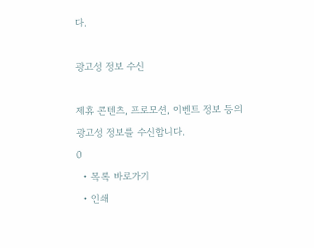다.

광고성 정보 수신

제휴 콘텐츠, 프로모션, 이벤트 정보 등의 광고성 정보를 수신합니다.
0
  • 목록 바로가기
  • 인쇄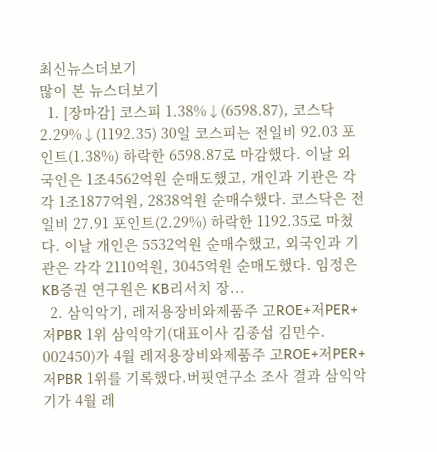최신뉴스더보기
많이 본 뉴스더보기
  1. [장마감] 코스피 1.38%↓(6598.87), 코스닥 2.29%↓(1192.35) 30일 코스피는 전일비 92.03 포인트(1.38%) 하락한 6598.87로 마감했다. 이날 외국인은 1조4562억원 순매도했고, 개인과 기관은 각각 1조1877억원, 2838억원 순매수했다. 코스닥은 전일비 27.91 포인트(2.29%) 하락한 1192.35로 마쳤다. 이날 개인은 5532억원 순매수했고, 외국인과 기관은 각각 2110억원, 3045억원 순매도했다. 임정은 KB증권 연구원은 KB리서치 장...
  2. 삼익악기, 레저용장비와제품주 고ROE+저PER+저PBR 1위 삼익악기(대표이사 김종섭 김민수. 002450)가 4월 레저용장비와제품주 고ROE+저PER+저PBR 1위를 기록했다.버핏연구소 조사 결과 삼익악기가 4월 레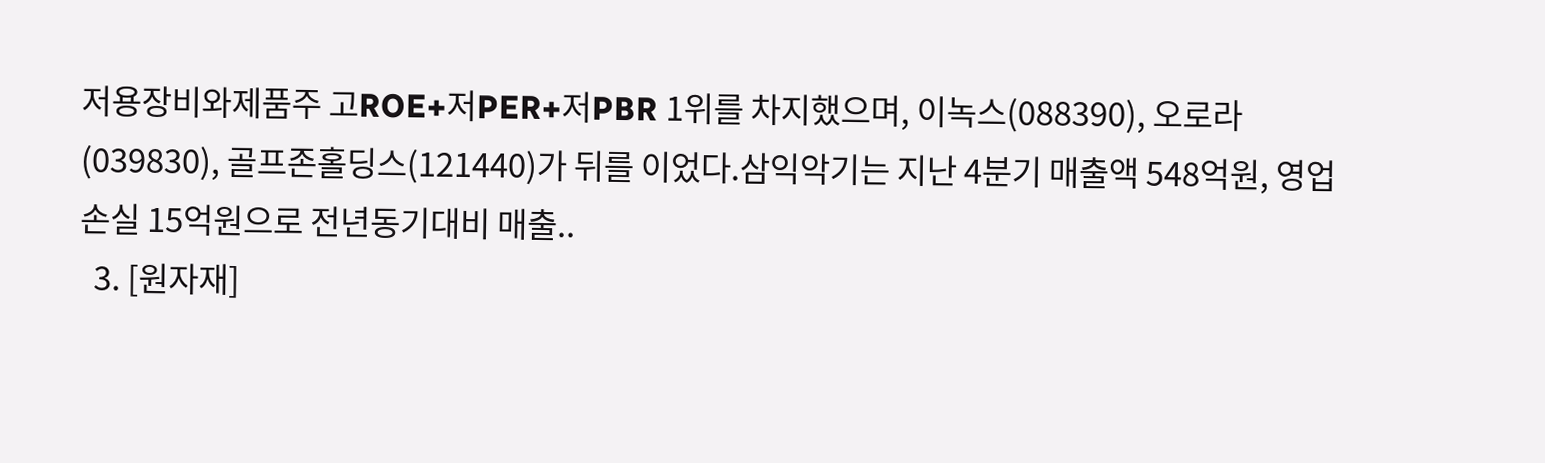저용장비와제품주 고ROE+저PER+저PBR 1위를 차지했으며, 이녹스(088390), 오로라(039830), 골프존홀딩스(121440)가 뒤를 이었다.삼익악기는 지난 4분기 매출액 548억원, 영업손실 15억원으로 전년동기대비 매출..
  3. [원자재]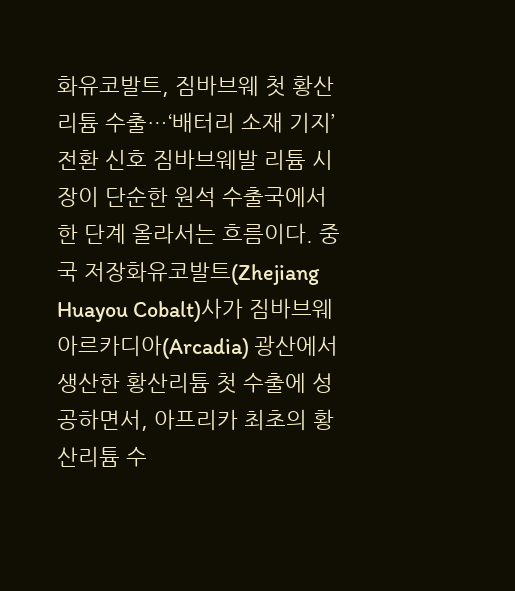화유코발트, 짐바브웨 첫 황산리튬 수출…‘배터리 소재 기지’ 전환 신호 짐바브웨발 리튬 시장이 단순한 원석 수출국에서 한 단계 올라서는 흐름이다. 중국 저장화유코발트(Zhejiang Huayou Cobalt)사가 짐바브웨 아르카디아(Arcadia) 광산에서 생산한 황산리튬 첫 수출에 성공하면서, 아프리카 최초의 황산리튬 수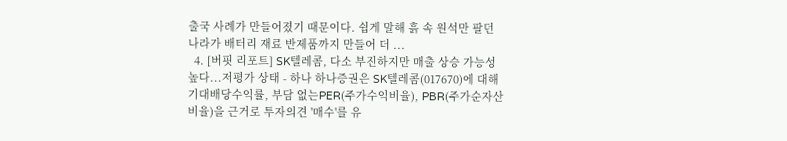출국 사례가 만들어졌기 때문이다. 쉽게 말해 흙 속 원석만 팔던 나라가 배터리 재료 반제품까지 만들어 더 ...
  4. [버핏 리포트] SK텔레콤, 다소 부진하지만 매출 상승 가능성 높다...저평가 상태 - 하나 하나증권은 SK텔레콤(017670)에 대해 기대배당수익률, 부담 없는PER(주가수익비율), PBR(주가순자산비율)을 근거로 투자의견 '매수'를 유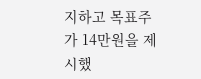지하고 목표주가 14만원을 제시했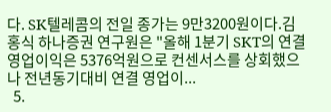다. SK텔레콤의 전일 종가는 9만3200원이다.김홍식 하나증권 연구원은 "올해 1분기 SKT의 연결영업이익은 5376억원으로 컨센서스를 상회했으나 전년동기대비 연결 영업이...
  5.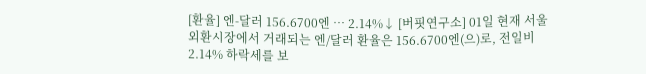[환율] 엔-달러 156.6700엔 … 2.14%↓ [버핏연구소] 01일 현재 서울외환시장에서 거래되는 엔/달러 환율은 156.6700엔(으)로, 전일비 2.14% 하락세를 보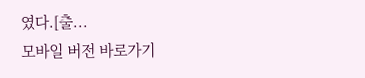였다.[출...
모바일 버전 바로가기